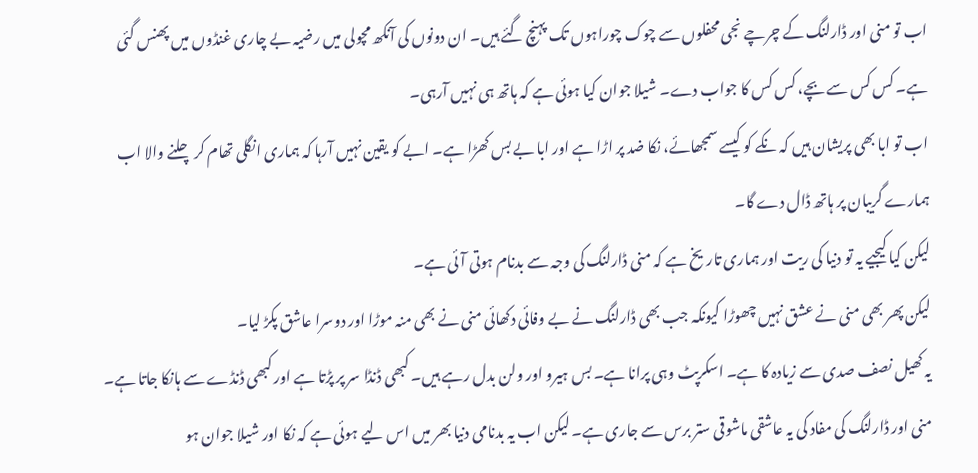اب تو منی اور ڈارلنگ کے چرچے نجی محفلوں سے چوک چوراہوں تک پہنچ گئے ہیں۔ ان دونوں کی آنکھ مچولی میں رضیہ بے چاری غنڈوں میں پھنس گئی ہے۔ کس کس سے بچے، کس کس کا جواب دے۔ شیلا جوان کیا ہوئی ہے کہ ہاتھ ہی نہیں آرہی۔
اب تو ابا بھی پریشان ہیں کہ نکے کو کیسے سمجھائے، نکا ضد پر اڑا ہے اور ابا بے بس کھڑا ہے۔ ابے کو یقین نہیں آرہا کہ ہماری انگلی تھام کر چلنے والا اب ہمارے گریبان پر ہاتھ ڈال دے گا۔
لیکن کیا کیجیے یہ تو دنیا کی ریت اور ہماری تاریخ ہے کہ منی ڈارلنگ کی وجہ سے بدنام ہوتی آئی ہے۔
لیکن پھر بھی منی نے عشق نہیں چھوڑا کیونکہ جب بھی ڈارلنگ نے بے وفائی دکھائی منی نے بھی منہ موڑا اور دوسرا عاشق پکڑ لیا۔
یہ کھیل نصف صدی سے زیادہ کا ہے۔ اسکرپٹ وہی پرانا ہے۔ بس ہیرو اور ولن بدل رہے ہیں۔ کبھی ڈنڈا سر پر پڑتا ہے اور کبھی ڈنڈے سے ہانکا جاتا ہے۔
منی اور ڈارلنگ کی مفاد کی یہ عاشقی ماشوقی ستر برس سے جاری ہے۔ لیکن اب یہ بدنامی دنیا بھر میں اس لیے ہوئی ہے کہ نکا اور شیلا جوان ہو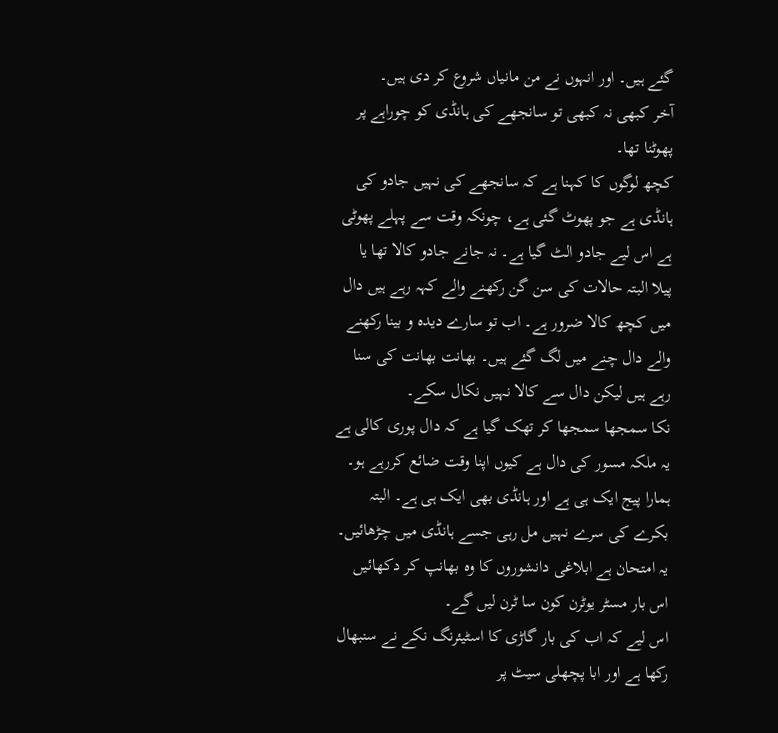گئے ہیں۔ اور انہوں نے من مانیاں شروع کر دی ہیں۔
آخر کبھی نہ کبھی تو سانجھے کی ہانڈی کو چوراہے پر پھوٹنا تھا۔
کچھ لوگوں کا کہنا ہے کہ سانجھے کی نہیں جادو کی ہانڈی ہے جو پھوٹ گئی ہے، چونکہ وقت سے پہلے پھوٹی ہے اس لیے جادو الٹ گیا ہے۔ نہ جانے جادو کالا تھا یا پیلا البتہ حالات کی سن گن رکھنے والے کہہ رہے ہیں دال میں کچھ کالا ضرور ہے۔ اب تو سارے دیدہ و بینا رکھنے والے دال چنے میں لگ گئے ہیں۔ بھانت بھانت کی سنا رہے ہیں لیکن دال سے کالا نہیں نکال سکے۔
نکا سمجھا سمجھا کر تھک گیا ہے کہ دال پوری کالی ہے یہ ملکہ مسور کی دال ہے کیوں اپنا وقت ضائع کررہے ہو۔ ہمارا پیج ایک ہی ہے اور ہانڈی بھی ایک ہی ہے۔ البتہ بکرے کی سرے نہیں مل رہی جسے ہانڈی میں چڑھائیں۔
یہ امتحان ہے ابلاغی دانشوروں کا وہ بھانپ کر دکھائیں اس بار مسٹر یوٹرن کون سا ٹرن لیں گے۔
اس لیے کہ اب کی بار گاڑی کا اسٹیئرنگ نکے نے سنبھال رکھا ہے اور ابا پچھلی سیٹ پر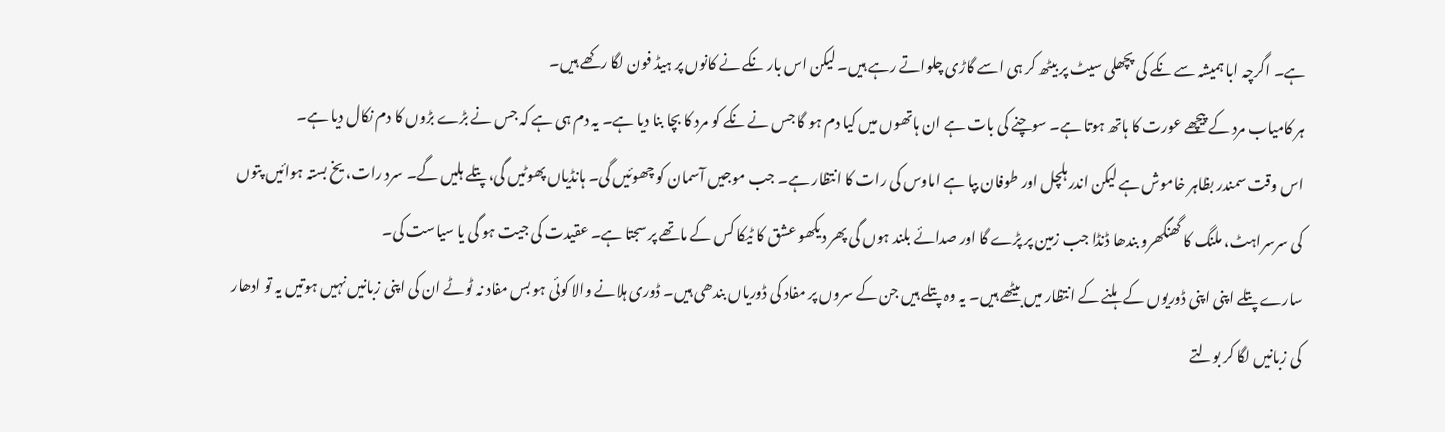ہے۔ اگرچہ ابا ہمیشہ سے نکے کی پچھلی سیٹ پر بیٹھ کر ہی اسے گاڑی چلواتے رہے ہیں۔ لیکن اس بار نکے نے کانوں پر ہیڈ فون لگا رکھے ہیں۔
ہر کامیاب مرد کے پیچھے عورت کا ہاتھ ہوتا ہے۔ سوچنے کی بات ہے ان ہاتھوں میں کیا دم ہو گا جس نے نکے کو مرد کا بچا بنا دیا ہے۔ یہ دم ہی ہے کہ جس نے بڑے بڑوں کا دم نکال دیا ہے۔
اس وقت سمندر بظاہر خاموش ہے لیکن اندر ہلچل اور طوفان بپا ہے اماوس کی رات کا انتظار ہے۔ جب موجیں آسمان کو چھوئیں گی۔ ہانڈیاں پھوٹیں گی، پتلے ہلیں گے۔ سرد رات، یخ بستہ ہوائیں پتوں کی سرسراہٹ، ملنگ کا گھنگھرو بندھا ڈنڈا جب زمین پر پڑے گا اور صدائے بلند ہوں گی پھر دیکھو عشق کا ٹیکا کس کے ماتھے پر سجتا ہے۔ عقیدت کی جیت ہو گی یا سیاست کی۔
سارے پتلے اپنی اپنی ڈوریوں کے ہلنے کے انتظار میں بیٹھے ہیں۔ یہ وہ پتلے ہیں جن کے سروں پر مفاد کی ڈوریاں بندھی ہیں۔ ڈوری ہلانے والا کوئی ہو بس مفاد نہ ٹوٹے ان کی اپنی زبانیں نہیں ہوتیں یہ تو ادھار کی زبانیں لگا کر بولتے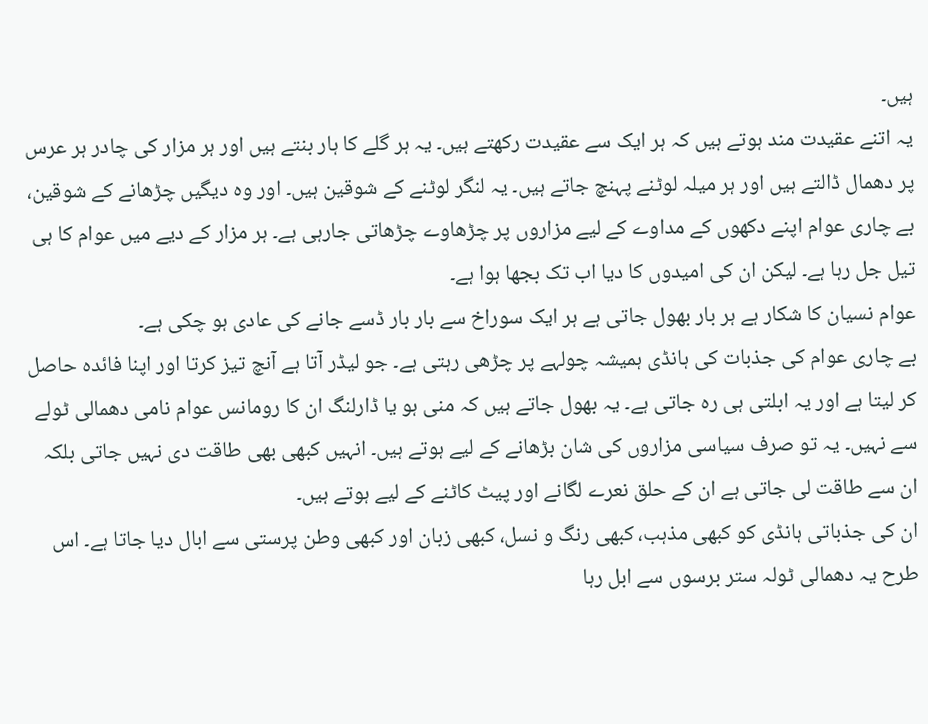ہیں۔
یہ اتنے عقیدت مند ہوتے ہیں کہ ہر ایک سے عقیدت رکھتے ہیں۔ یہ ہر گلے کا ہار بنتے ہیں اور ہر مزار کی چادر ہر عرس پر دھمال ڈالتے ہیں اور ہر میلہ لوٹنے پہنچ جاتے ہیں۔ یہ لنگر لوٹنے کے شوقین ہیں۔ اور وہ دیگیں چڑھانے کے شوقین، بے چاری عوام اپنے دکھوں کے مداوے کے لیے مزاروں پر چڑھاوے چڑھاتی جارہی ہے۔ ہر مزار کے دیے میں عوام کا ہی تیل جل رہا ہے۔ لیکن ان کی امیدوں کا دیا اب تک بجھا ہوا ہے۔
عوام نسیان کا شکار ہے ہر بار بھول جاتی ہے ہر ایک سوراخ سے بار بار ڈسے جانے کی عادی ہو چکی ہے۔
بے چاری عوام کی جذبات کی ہانڈی ہمیشہ چولہے پر چڑھی رہتی ہے۔ جو لیڈر آتا ہے آنچ تیز کرتا اور اپنا فائدہ حاصل کر لیتا ہے اور یہ ابلتی ہی رہ جاتی ہے۔ یہ بھول جاتے ہیں کہ منی ہو یا ڈارلنگ ان کا رومانس عوام نامی دھمالی ٹولے سے نہیں۔ یہ تو صرف سیاسی مزاروں کی شان بڑھانے کے لیے ہوتے ہیں۔ انہیں کبھی بھی طاقت دی نہیں جاتی بلکہ ان سے طاقت لی جاتی ہے ان کے حلق نعرے لگانے اور پیٹ کاٹنے کے لیے ہوتے ہیں۔
ان کی جذباتی ہانڈی کو کبھی مذہب، کبھی رنگ و نسل، کبھی زبان اور کبھی وطن پرستی سے ابال دیا جاتا ہے۔ اس طرح یہ دھمالی ٹولہ ستر برسوں سے ابل رہا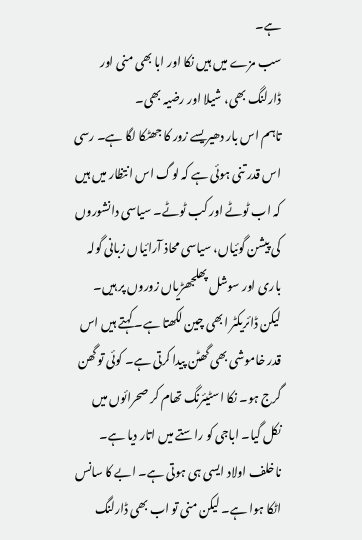ہے۔
سب مزے میں ہیں نکا اور ابا بھی منی اور ڈارلنگ بھی، شیلا اور رضیہ بھی۔
تاہم اس بار دھیریسے زور کا جھٹکا لگا ہے۔ رسی اس قدر تنی ہوئی ہے کہ لوگ اس انتظار میں ہیں کہ اب ٹوٹے اور کب ٹوٹے۔ سیاسی دانشوروں کی پیشن گوئیاں، سیاسی محاذ آرائیاں زبانی گولہ باری اور سوشل پھلجھڑیاں زوروں پر ہیں۔
لیکن ڈائریکٹر ابھی چین لکھتا ہے۔ کہتے ہیں اس قدر خاموشی بھی گھٹن پیدا کرتی ہے۔ کوئی تو گھن گرج ہو۔ نکا اسٹیئرنگ تھام کر صحرائوں میں نکل گیا۔ اباجی کو راستے میں اتار دیا ہے۔ ناخلف اولاد ایسی ہی ہوتی ہے۔ ابے کا سانس اٹکا ہوا ہے۔ لیکن منی تو اب بھی ڈارلنگ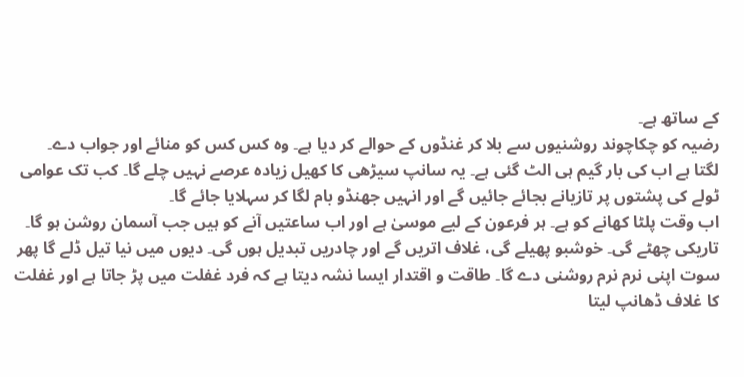کے ساتھ ہے۔
رضیہ کو چکاچوند روشنیوں سے بلا کر غنڈوں کے حوالے کر دیا ہے۔ وہ کس کس کو منائے اور جواب دے۔
لگتا ہے اب کی بار گیم ہی الٹ گئی ہے۔ یہ سانپ سیڑھی کا کھیل زیادہ عرصے نہیں چلے گا۔ کب تک عوامی ٹولے کی پشتوں پر تازیانے بجائے جائیں گے اور انہیں جھنڈو بام لگا کر سہلایا جائے گا۔
اب وقت پلٹا کھانے کو ہے۔ ہر فرعون کے لیے موسیٰ ہے اور اب ساعتیں آنے کو ہیں جب آسمان روشن ہو گا۔ تاریکی چھٹے گی۔ خوشبو پھیلے گی، غلاف اتریں گے اور چادریں تبدیل ہوں گی۔ دیوں میں نیا تیل ڈلے گا پھر سوت اپنی نرم نرم روشنی دے گا۔ طاقت و اقتدار ایسا نشہ دیتا ہے کہ فرد غفلت میں پڑ جاتا ہے اور غفلت کا غلاف ڈھانپ لیتا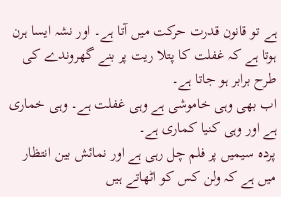ہے تو قانون قدرت حرکت میں آتا ہے۔ اور نشہ ایسا ہرن ہوتا ہے کہ غفلت کا پتلا ریت پر بنے گھروندے کی طرح برابر ہو جاتا ہے۔
اب بھی وہی خاموشی ہے وہی غفلت ہے۔ وہی خماری ہے اور وہی کنیا کماری ہے۔
پردہ سیمیں پر فلم چل رہی ہے اور نمائش بین انتظار میں ہے کہ ولن کس کو اٹھاتے ہیں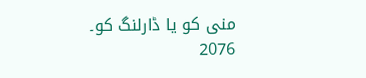منی کو یا ڈارلنگ کو۔
2076